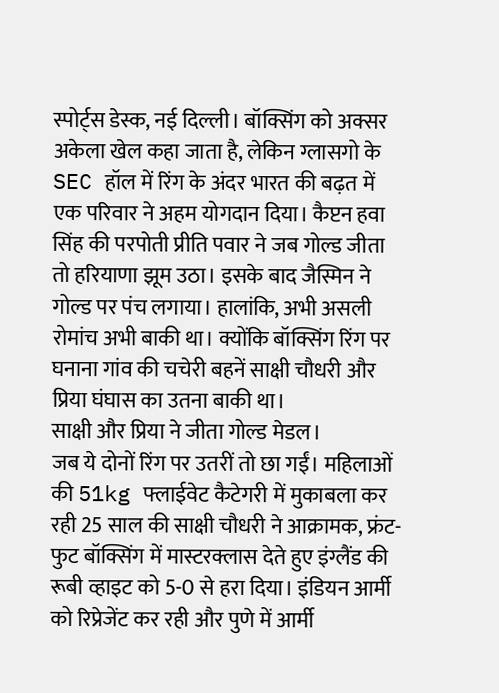स्पोर्ट्स डेस्क, नई दिल्ली। बॉक्सिंग को अक्सर अकेला खेल कहा जाता है, लेकिन ग्लासगो के SEC हॉल में रिंग के अंदर भारत की बढ़त में एक परिवार ने अहम योगदान दिया। कैप्टन हवा सिंह की परपोती प्रीति पवार ने जब गोल्ड जीता तो हरियाणा झूम उठा। इसके बाद जैस्मिन ने गोल्ड पर पंच लगाया। हालांकि, अभी असली रोमांच अभी बाकी था। क्योंकि बॉक्सिंग रिंग पर घनाना गांव की चचेरी बहनें साक्षी चौधरी और प्रिया घंघास का उतना बाकी था।
साक्षी और प्रिया ने जीता गोल्ड मेडल।
जब ये दोनों रिंग पर उतरीं तो छा गईं। महिलाओं की 51kg फ्लाईवेट कैटेगरी में मुकाबला कर रही 25 साल की साक्षी चौधरी ने आक्रामक, फ्रंट-फुट बॉक्सिंग में मास्टरक्लास देते हुए इंग्लैंड की रूबी व्हाइट को 5-0 से हरा दिया। इंडियन आर्मी को रिप्रेजेंट कर रही और पुणे में आर्मी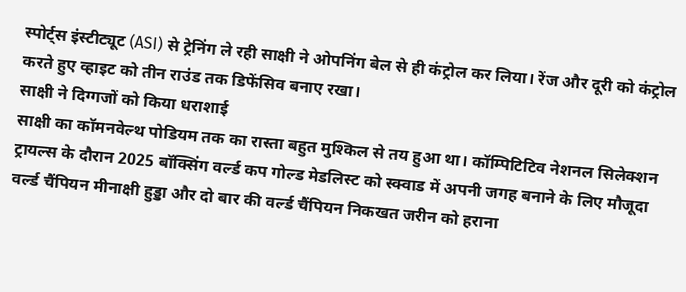स्पोर्ट्स इंस्टीट्यूट (ASI) से ट्रेनिंग ले रही साक्षी ने ओपनिंग बेल से ही कंट्रोल कर लिया। रेंज और दूरी को कंट्रोल करते हुए व्हाइट को तीन राउंड तक डिफेंसिव बनाए रखा।
साक्षी ने दिग्गजों को किया धराशाई
साक्षी का कॉमनवेल्थ पोडियम तक का रास्ता बहुत मुश्किल से तय हुआ था। कॉम्पिटिटिव नेशनल सिलेक्शन ट्रायल्स के दौरान 2025 बॉक्सिंग वर्ल्ड कप गोल्ड मेडलिस्ट को स्क्वाड में अपनी जगह बनाने के लिए मौजूदा वर्ल्ड चैंपियन मीनाक्षी हुड्डा और दो बार की वर्ल्ड चैंपियन निकखत जरीन को हराना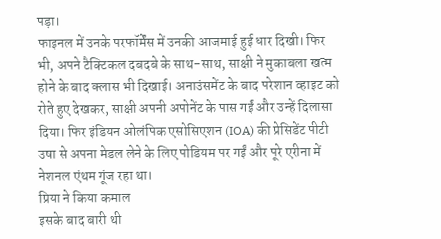पड़ा।
फाइनल में उनके परफॉर्मेंस में उनकी आजमाई हुई धार दिखी। फिर भी, अपने टैक्टिकल दबदबे के साथ-साथ, साक्षी ने मुकाबला खत्म होने के बाद क्लास भी दिखाई। अनाउंसमेंट के बाद परेशान व्हाइट को रोते हुए देखकर, साक्षी अपनी अपोनेंट के पास गईं और उन्हें दिलासा दिया। फिर इंडियन ओलंपिक एसोसिएशन (IOA) की प्रेसिडेंट पीटी उषा से अपना मेडल लेने के लिए पोडियम पर गईं और पूरे एरीना में नेशनल एंथम गूंज रहा था।
प्रिया ने किया कमाल
इसके बाद बारी थी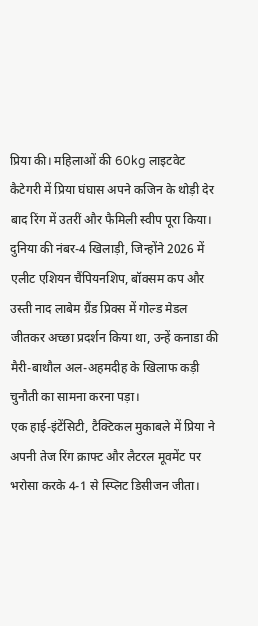प्रिया की। महिलाओं की 60kg लाइटवेट कैटेगरी में प्रिया घंघास अपने कजिन के थोड़ी देर बाद रिंग में उतरीं और फैमिली स्वीप पूरा किया। दुनिया की नंबर-4 खिलाड़ी, जिन्होंने 2026 में एलीट एशियन चैंपियनशिप, बॉक्सम कप और उस्ती नाद लाबेम ग्रैंड प्रिक्स में गोल्ड मेडल जीतकर अच्छा प्रदर्शन किया था, उन्हें कनाडा की मैरी-बाथौल अल-अहमदीह के खिलाफ कड़ी चुनौती का सामना करना पड़ा।
एक हाई-इंटेंसिटी, टैक्टिकल मुकाबले में प्रिया ने अपनी तेज रिंग क्राफ्ट और लैटरल मूवमेंट पर भरोसा करके 4-1 से स्प्लिट डिसीजन जीता।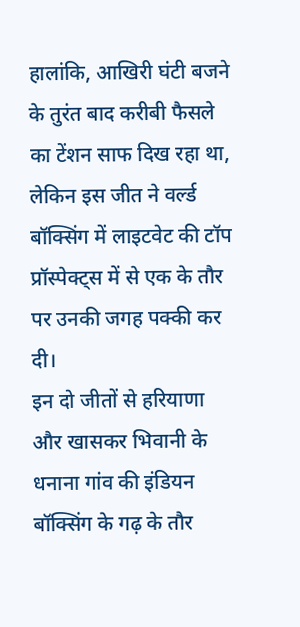हालांकि, आखिरी घंटी बजने के तुरंत बाद करीबी फैसले का टेंशन साफ दिख रहा था, लेकिन इस जीत ने वर्ल्ड बॉक्सिंग में लाइटवेट की टॉप प्रॉस्पेक्ट्स में से एक के तौर पर उनकी जगह पक्की कर दी।
इन दो जीतों से हरियाणा और खासकर भिवानी के धनाना गांव की इंडियन बॉक्सिंग के गढ़ के तौर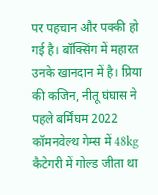पर पहचान और पक्की हो गई है। बॉक्सिंग में महारत उनके खानदान में है। प्रिया की कजिन, नीतू घंघास ने पहले बर्मिंघम 2022 कॉमनवेल्थ गेम्स में 48kg कैटेगरी में गोल्ड जीता था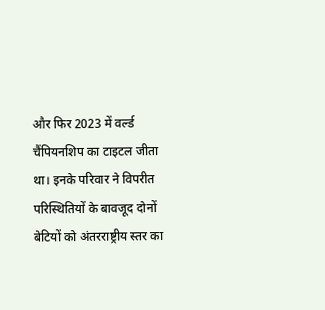और फिर 2023 में वर्ल्ड चैंपियनशिप का टाइटल जीता था। इनके परिवार ने विपरीत परिस्थितियों के बावजूद दोनों बेटियों को अंतरराष्ट्रीय स्तर का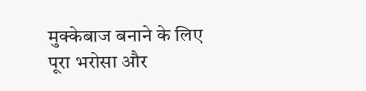मुक्केबाज बनाने के लिए पूरा भरोसा और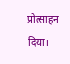प्रोत्साहन दिया।